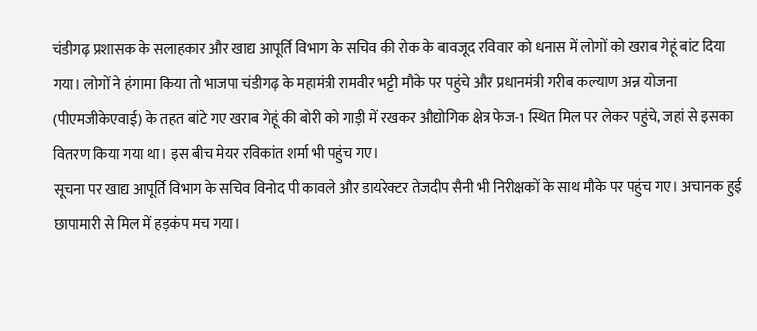चंडीगढ़ प्रशासक के सलाहकार और खाद्य आपूर्ति विभाग के सचिव की रोक के बावजूद रविवार को धनास में लोगों को खराब गेहूं बांट दिया गया। लोगों ने हंगामा किया तो भाजपा चंडीगढ़ के महामंत्री रामवीर भट्टी मौके पर पहुंचे और प्रधानमंत्री गरीब कल्याण अन्न योजना (पीएमजीकेएवाई) के तहत बांटे गए खराब गेहूं की बोरी को गाड़ी में रखकर औद्योगिक क्षेत्र फेज-1 स्थित मिल पर लेकर पहुंचे, जहां से इसका वितरण किया गया था। इस बीच मेयर रविकांत शर्मा भी पहुंच गए।
सूचना पर खाद्य आपूर्ति विभाग के सचिव विनोद पी कावले और डायरेक्टर तेजदीप सैनी भी निरीक्षकों के साथ मौके पर पहुंच गए। अचानक हुई छापामारी से मिल में हड़कंप मच गया।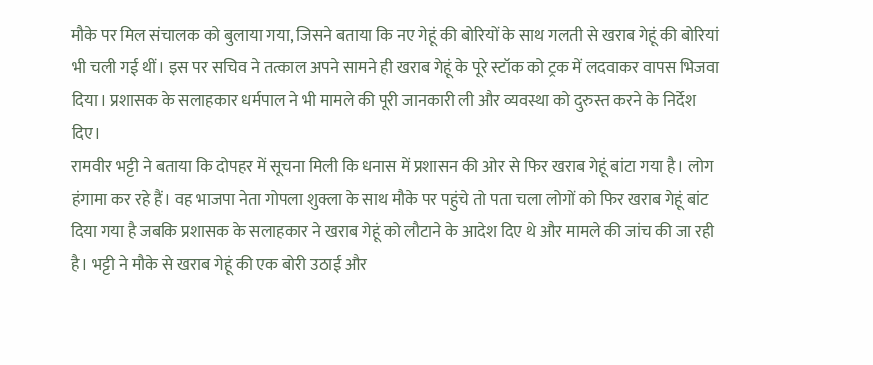मौके पर मिल संचालक को बुलाया गया, जिसने बताया कि नए गेहूं की बोरियों के साथ गलती से खराब गेहूं की बोरियां भी चली गई थीं। इस पर सचिव ने तत्काल अपने सामने ही खराब गेहूं के पूरे स्टॉक को ट्रक में लदवाकर वापस भिजवा दिया। प्रशासक के सलाहकार धर्मपाल ने भी मामले की पूरी जानकारी ली और व्यवस्था को दुरुस्त करने के निर्देश दिए।
रामवीर भट्टी ने बताया कि दोपहर में सूचना मिली कि धनास में प्रशासन की ओर से फिर खराब गेहूं बांटा गया है। लोग हंगामा कर रहे हैं। वह भाजपा नेता गोपला शुक्ला के साथ मौके पर पहुंचे तो पता चला लोगों को फिर खराब गेहूं बांट दिया गया है जबकि प्रशासक के सलाहकार ने खराब गेहूं को लौटाने के आदेश दिए थे और मामले की जांच की जा रही है। भट्टी ने मौके से खराब गेहूं की एक बोरी उठाई और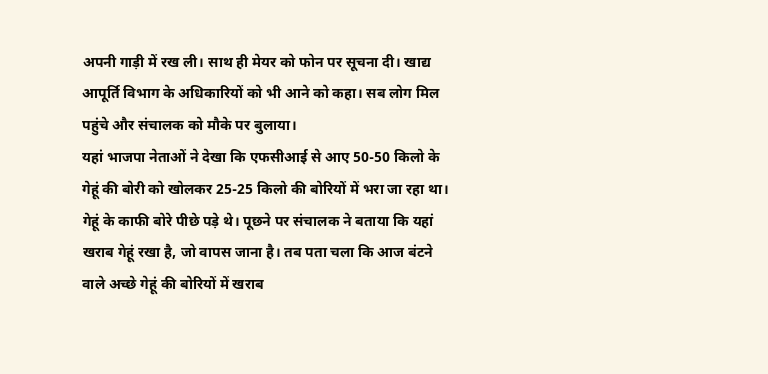अपनी गाड़ी में रख ली। साथ ही मेयर को फोन पर सूचना दी। खाद्य आपूर्ति विभाग के अधिकारियों को भी आने को कहा। सब लोग मिल पहुंचे और संचालक को मौके पर बुलाया।
यहां भाजपा नेताओं ने देखा कि एफसीआई से आए 50-50 किलो के गेहूं की बोरी को खोलकर 25-25 किलो की बोरियों में भरा जा रहा था। गेहूं के काफी बोरे पीछे पड़े थे। पूछने पर संचालक ने बताया कि यहां खराब गेहूं रखा है, जो वापस जाना है। तब पता चला कि आज बंटने वाले अच्छे गेहूं की बोरियों में खराब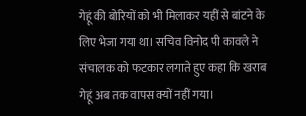गेहूं की बोरियों को भी मिलाकर यहीं से बांटने के लिए भेजा गया था। सचिव विनोद पी कावले ने संचालक को फटकार लगाते हुए कहा कि खराब गेहूं अब तक वापस क्यों नहीं गया।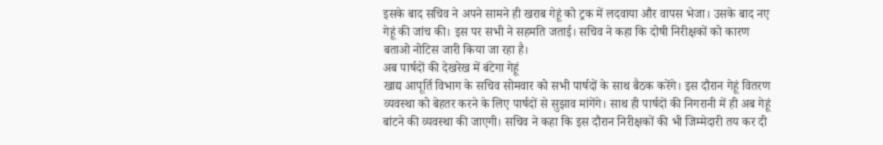इसके बाद सचिव ने अपने सामने ही खराब गेहूं को ट्रक में लदवाया और वापस भेजा। उसके बाद नए गेहूं की जांच की। इस पर सभी ने सहमति जताई। सचिव ने कहा कि दोषी निरीक्षकों को कारण बताओ नोटिस जारी किया जा रहा है।
अब पार्षदों की देखरेख में बंटेगा गेहूं
खाद्य आपूर्ति विभाग के सचिव सोमवार को सभी पार्षदों के साथ बैठक करेंगे। इस दौरान गेहूं वितरण व्यवस्था को बेहतर करने के लिए पार्षदों से सुझाव मांगेंगे। साथ ही पार्षदों की निगरानी में ही अब गेहूं बांटने की व्यवस्था की जाएगी। सचिव ने कहा कि इस दौरान निरीक्षकों की भी जिम्मेदारी तय कर दी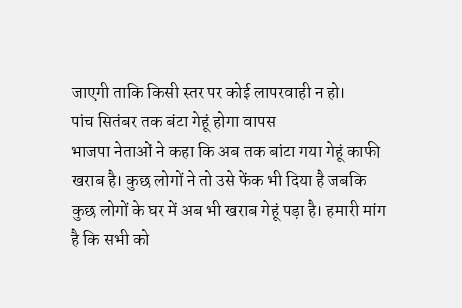जाएगी ताकि किसी स्तर पर कोई लापरवाही न हो।
पांच सितंबर तक बंटा गेहूं होगा वापस
भाजपा नेताओं ने कहा कि अब तक बांटा गया गेहूं काफी खराब है। कुछ लोगों ने तो उसे फेंक भी दिया है जबकि कुछ लोगों के घर में अब भी खराब गेहूं पड़ा है। हमारी मांग है कि सभी को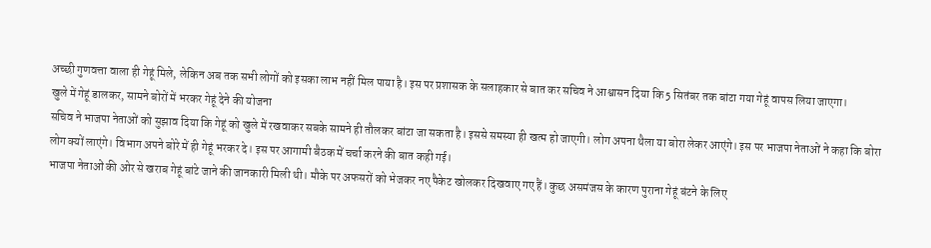अच्छी गुणवत्ता वाला ही गेहूं मिले, लेकिन अब तक सभी लोगों को इसका लाभ नहीं मिल पाया है। इस पर प्रशासक के सलाहकार से बात कर सचिव ने आश्वासन दिया कि 5 सितंबर तक बांटा गया गेहूं वापस लिया जाएगा।
खुले में गेहूं डालकर, सामने बोरों में भरकर गेहूं देने की योजना
सचिव ने भाजपा नेताओं को सुझाव दिया कि गेहूं को खुले में रखवाकर सबके सामने ही तौलकर बांटा जा सकता है। इससे समस्या ही खत्म हो जाएगी। लोग अपना थैला या बोरा लेकर आएंगे। इस पर भाजपा नेताओं ने कहा कि बोरा लोग क्यों लाएंगे। विभाग अपने बोरे में ही गेहूं भरकर दे। इस पर आगामी बैठक में चर्चा करने की बात कही गई।
भाजपा नेताओं की ओर से खराब गेहूं बांटे जाने की जानकारी मिली थी। मौके पर अफसरों को भेजकर नए पैकेट खोलकर दिखवाए गए हैं। कुछ असमंजस के कारण पुराना गेहूं बंटने के लिए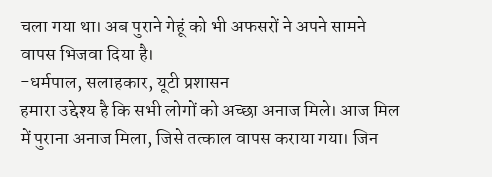चला गया था। अब पुराने गेहूं को भी अफसरों ने अपने सामने वापस भिजवा दिया है।
-धर्मपाल, सलाहकार, यूटी प्रशासन
हमारा उद्देश्य है कि सभी लोगों को अच्छा अनाज मिले। आज मिल में पुराना अनाज मिला, जिसे तत्काल वापस कराया गया। जिन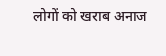लोगों को खराब अनाज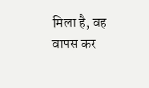मिला है, वह वापस कर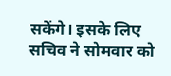सकेंगे। इसके लिए सचिव ने सोमवार को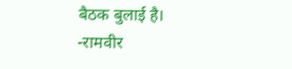बैठक बुलाई है।
-रामवीर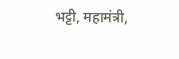भट्टी, महामंत्री,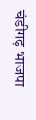चंडीगढ़ भाजपा